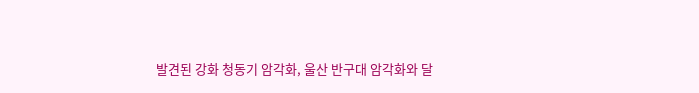발견된 강화 청동기 암각화, 울산 반구대 암각화와 달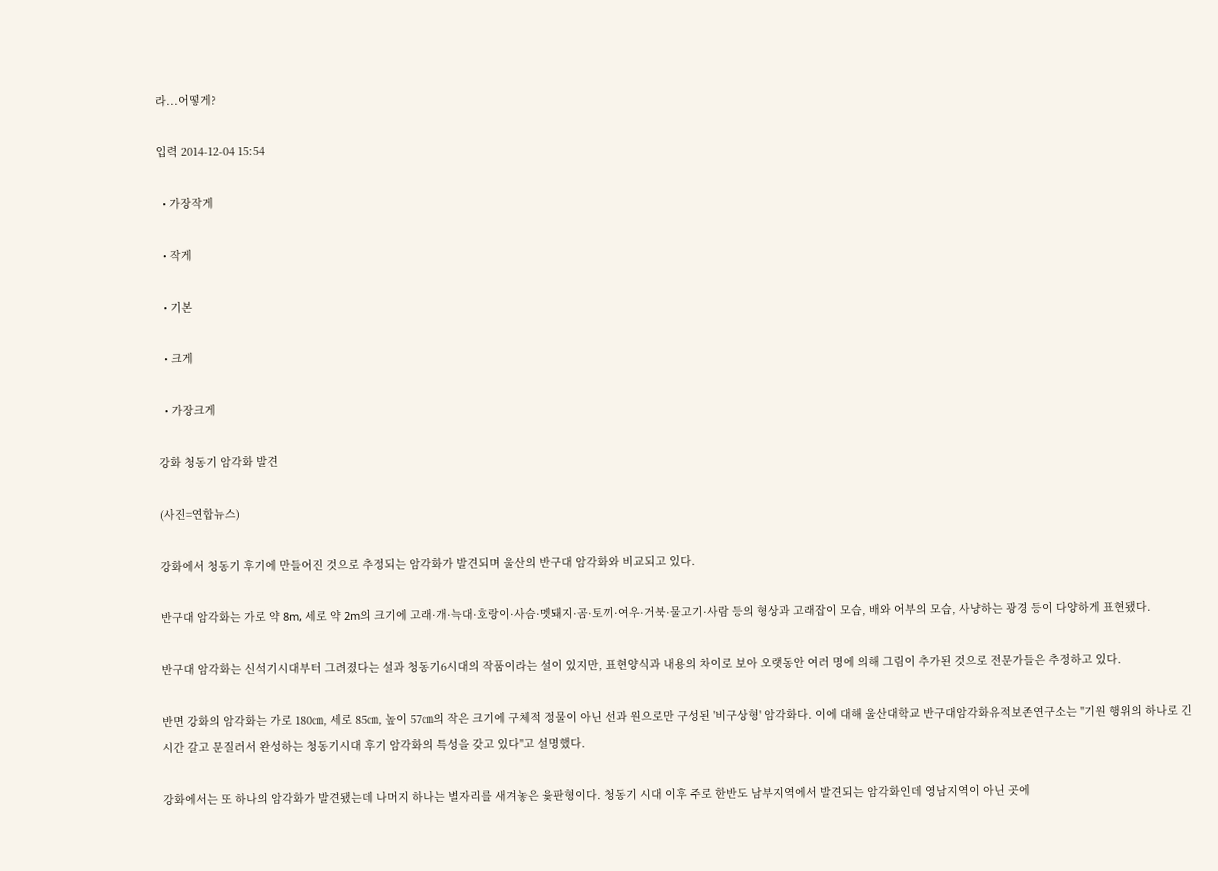라...어떻게?

입력 2014-12-04 15:54

  • 가장작게

  • 작게

  • 기본

  • 크게

  • 가장크게

강화 청동기 암각화 발견

(사진=연합뉴스)

강화에서 청동기 후기에 만들어진 것으로 추정되는 암각화가 발견되며 울산의 반구대 암각화와 비교되고 있다.

반구대 암각화는 가로 약 8m, 세로 약 2m의 크기에 고래·개·늑대·호랑이·사슴·멧돼지·곰·토끼·여우·거북·물고기·사람 등의 형상과 고래잡이 모습, 배와 어부의 모습, 사냥하는 광경 등이 다양하게 표현됐다.

반구대 암각화는 신석기시대부터 그려졌다는 설과 청동기6시대의 작품이라는 설이 있지만, 표현양식과 내용의 차이로 보아 오랫동안 여러 명에 의해 그림이 추가된 것으로 전문가들은 추정하고 있다.

반면 강화의 암각화는 가로 180㎝, 세로 85㎝, 높이 57㎝의 작은 크기에 구체적 정물이 아닌 선과 원으로만 구성된 '비구상형' 암각화다. 이에 대해 울산대학교 반구대암각화유적보존연구소는 "기원 행위의 하나로 긴 시간 갈고 문질러서 완성하는 청동기시대 후기 암각화의 특성을 갖고 있다"고 설명했다.

강화에서는 또 하나의 암각화가 발견됐는데 나머지 하나는 별자리를 새겨놓은 윷판형이다. 청동기 시대 이후 주로 한반도 남부지역에서 발견되는 암각화인데 영남지역이 아닌 곳에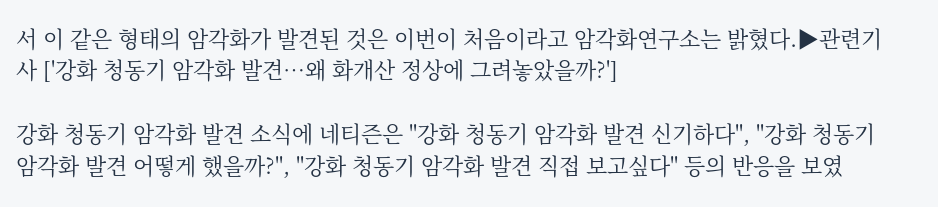서 이 같은 형태의 암각화가 발견된 것은 이번이 처음이라고 암각화연구소는 밝혔다.▶관련기사 ['강화 청동기 암각화 발견…왜 화개산 정상에 그려놓았을까?']

강화 청동기 암각화 발견 소식에 네티즌은 "강화 청동기 암각화 발견 신기하다", "강화 청동기 암각화 발견 어떻게 했을까?", "강화 청동기 암각화 발견 직접 보고싶다" 등의 반응을 보였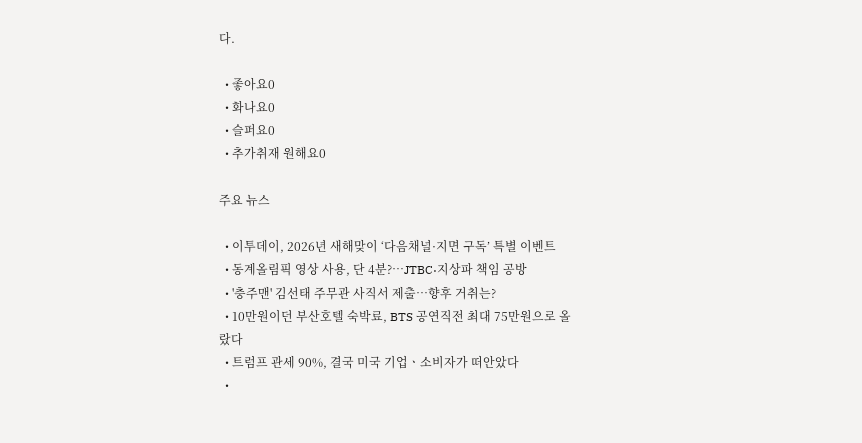다.

  • 좋아요0
  • 화나요0
  • 슬퍼요0
  • 추가취재 원해요0

주요 뉴스

  • 이투데이, 2026년 새해맞이 ‘다음채널·지면 구독’ 특별 이벤트
  • 동계올림픽 영상 사용, 단 4분?…JTBC·지상파 책임 공방
  • '충주맨' 김선태 주무관 사직서 제출…향후 거취는?
  • 10만원이던 부산호텔 숙박료, BTS 공연직전 최대 75만원으로 올랐다
  • 트럼프 관세 90%, 결국 미국 기업ㆍ소비자가 떠안았다
  •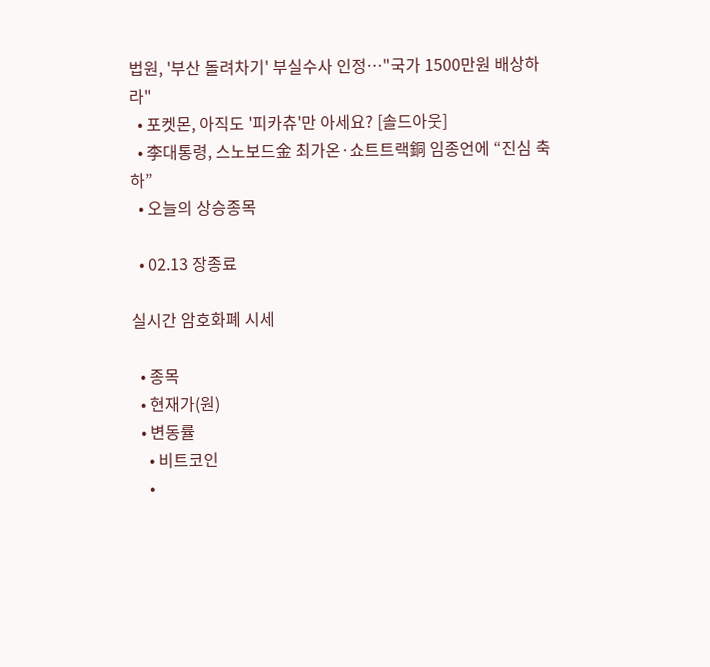법원, '부산 돌려차기' 부실수사 인정…"국가 1500만원 배상하라"
  • 포켓몬, 아직도 '피카츄'만 아세요? [솔드아웃]
  • 李대통령, 스노보드金 최가온·쇼트트랙銅 임종언에 “진심 축하”
  • 오늘의 상승종목

  • 02.13 장종료

실시간 암호화폐 시세

  • 종목
  • 현재가(원)
  • 변동률
    • 비트코인
    •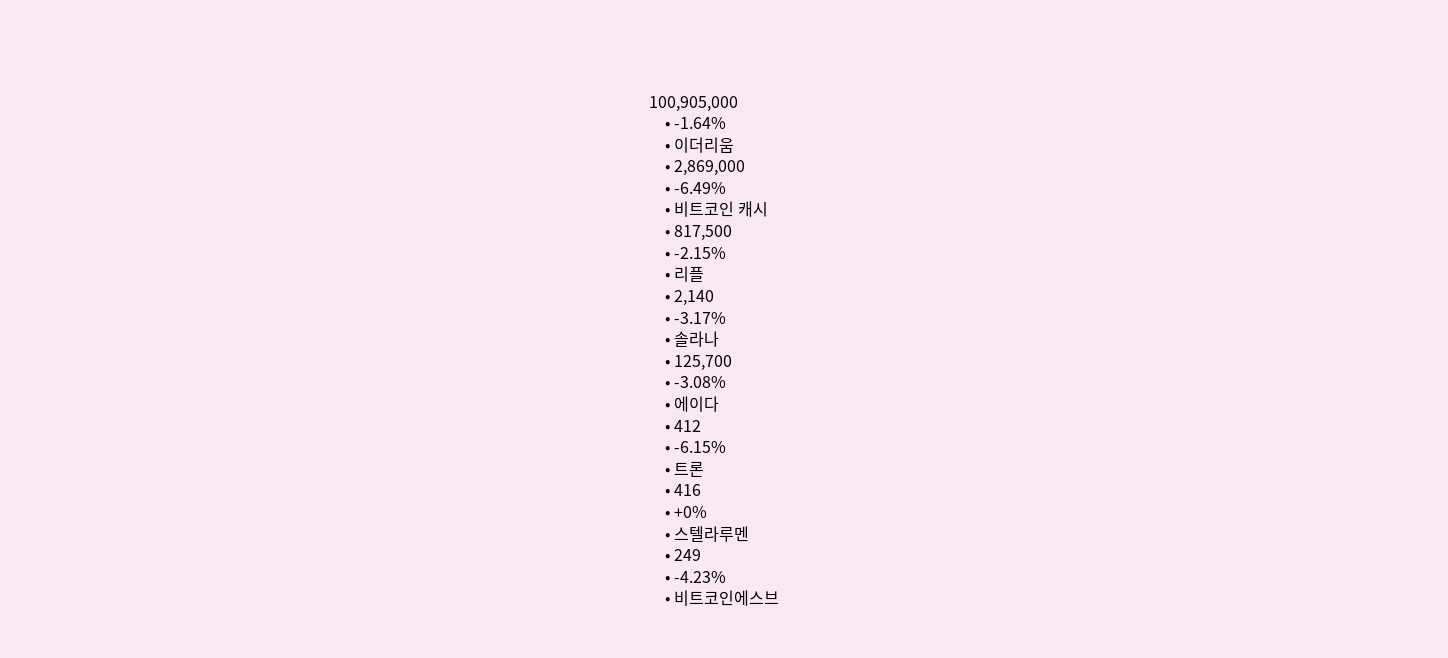100,905,000
    • -1.64%
    • 이더리움
    • 2,869,000
    • -6.49%
    • 비트코인 캐시
    • 817,500
    • -2.15%
    • 리플
    • 2,140
    • -3.17%
    • 솔라나
    • 125,700
    • -3.08%
    • 에이다
    • 412
    • -6.15%
    • 트론
    • 416
    • +0%
    • 스텔라루멘
    • 249
    • -4.23%
    • 비트코인에스브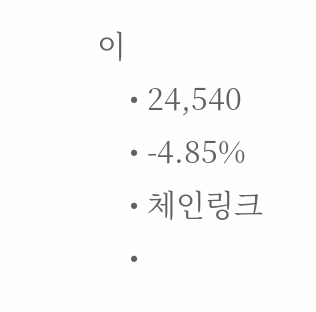이
    • 24,540
    • -4.85%
    • 체인링크
    •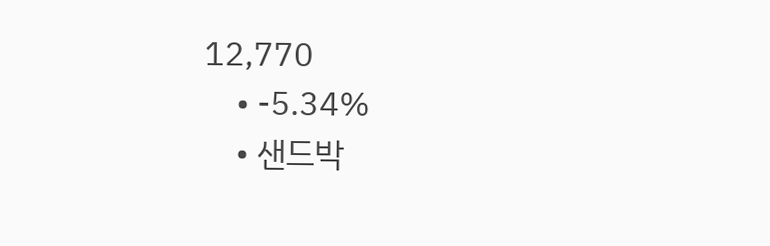12,770
    • -5.34%
    • 샌드박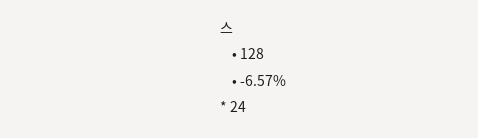스
    • 128
    • -6.57%
* 24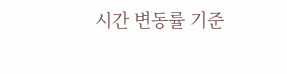시간 변동률 기준